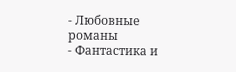- Любовные романы
- Фантастика и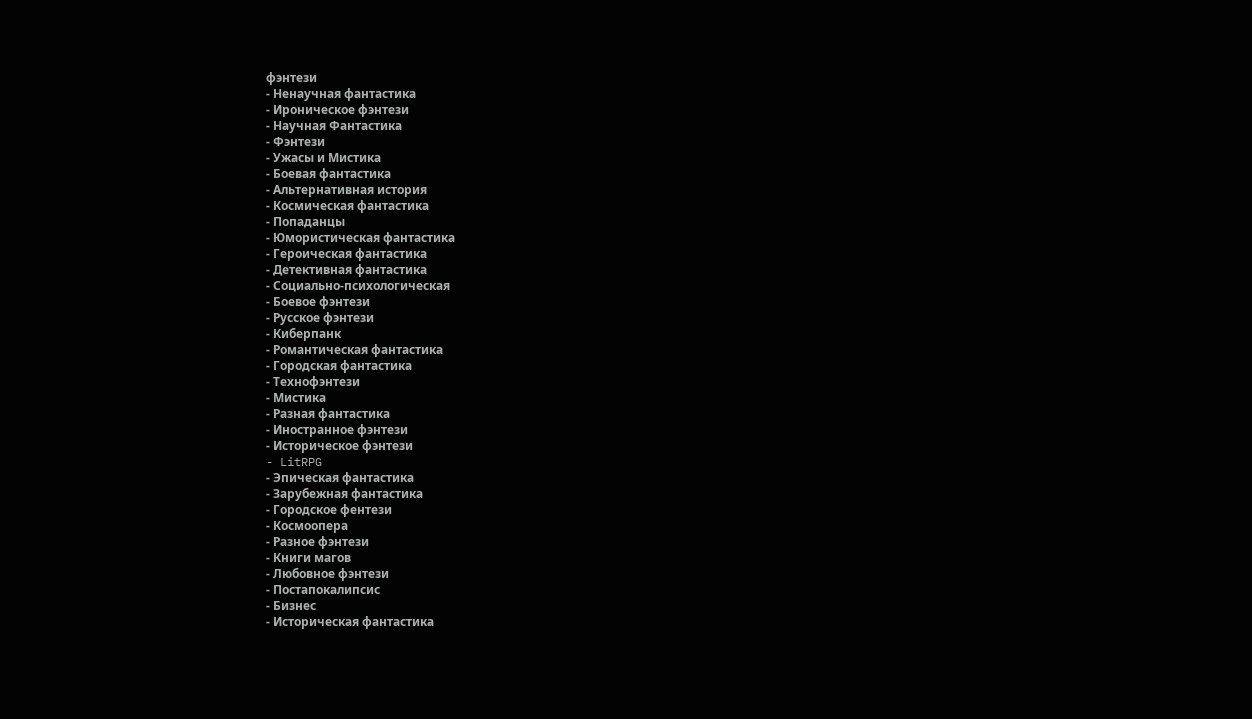фэнтези
- Ненаучная фантастика
- Ироническое фэнтези
- Научная Фантастика
- Фэнтези
- Ужасы и Мистика
- Боевая фантастика
- Альтернативная история
- Космическая фантастика
- Попаданцы
- Юмористическая фантастика
- Героическая фантастика
- Детективная фантастика
- Социально-психологическая
- Боевое фэнтези
- Русское фэнтези
- Киберпанк
- Романтическая фантастика
- Городская фантастика
- Технофэнтези
- Мистика
- Разная фантастика
- Иностранное фэнтези
- Историческое фэнтези
- LitRPG
- Эпическая фантастика
- Зарубежная фантастика
- Городское фентези
- Космоопера
- Разное фэнтези
- Книги магов
- Любовное фэнтези
- Постапокалипсис
- Бизнес
- Историческая фантастика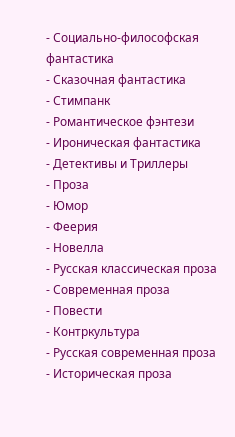- Социально-философская фантастика
- Сказочная фантастика
- Стимпанк
- Романтическое фэнтези
- Ироническая фантастика
- Детективы и Триллеры
- Проза
- Юмор
- Феерия
- Новелла
- Русская классическая проза
- Современная проза
- Повести
- Контркультура
- Русская современная проза
- Историческая проза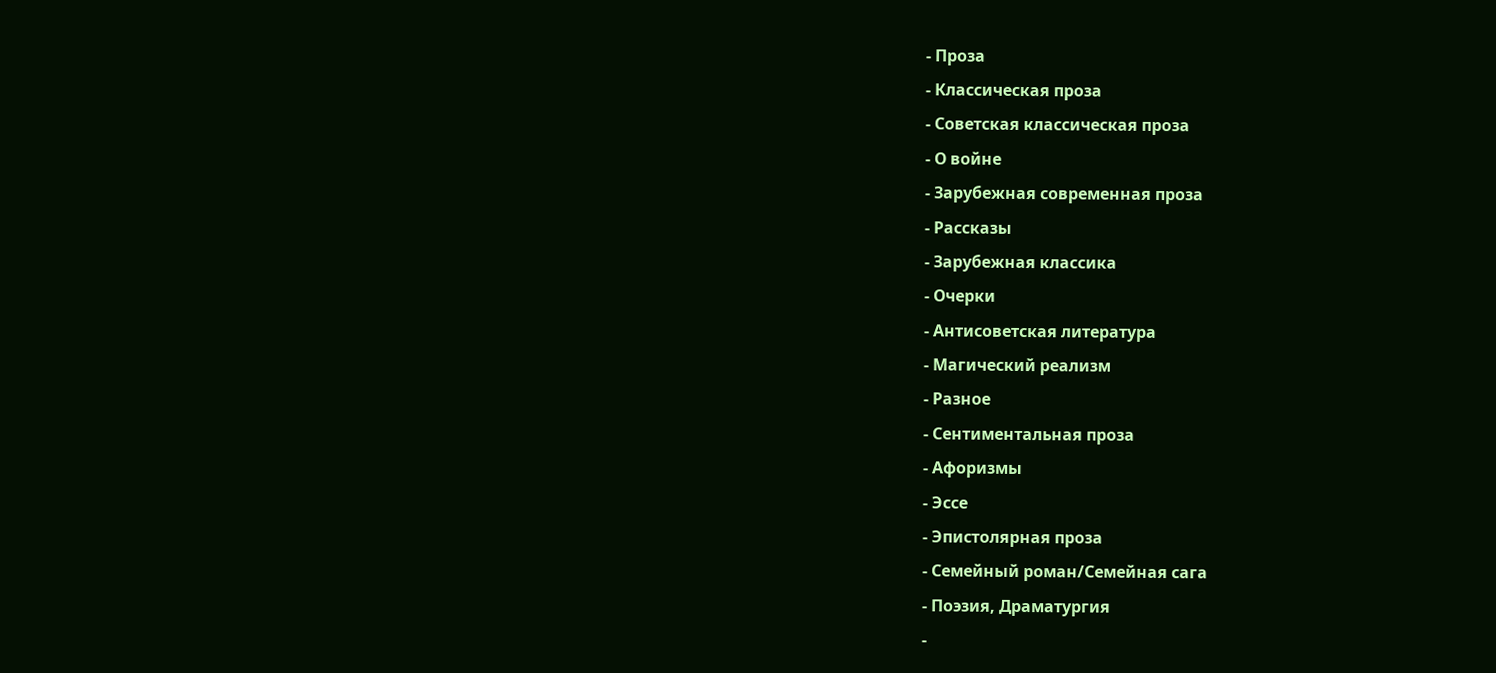- Проза
- Классическая проза
- Советская классическая проза
- О войне
- Зарубежная современная проза
- Рассказы
- Зарубежная классика
- Очерки
- Антисоветская литература
- Магический реализм
- Разное
- Сентиментальная проза
- Афоризмы
- Эссе
- Эпистолярная проза
- Семейный роман/Семейная сага
- Поэзия, Драматургия
-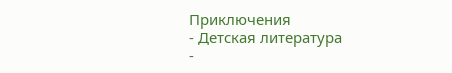Приключения
- Детская литература
-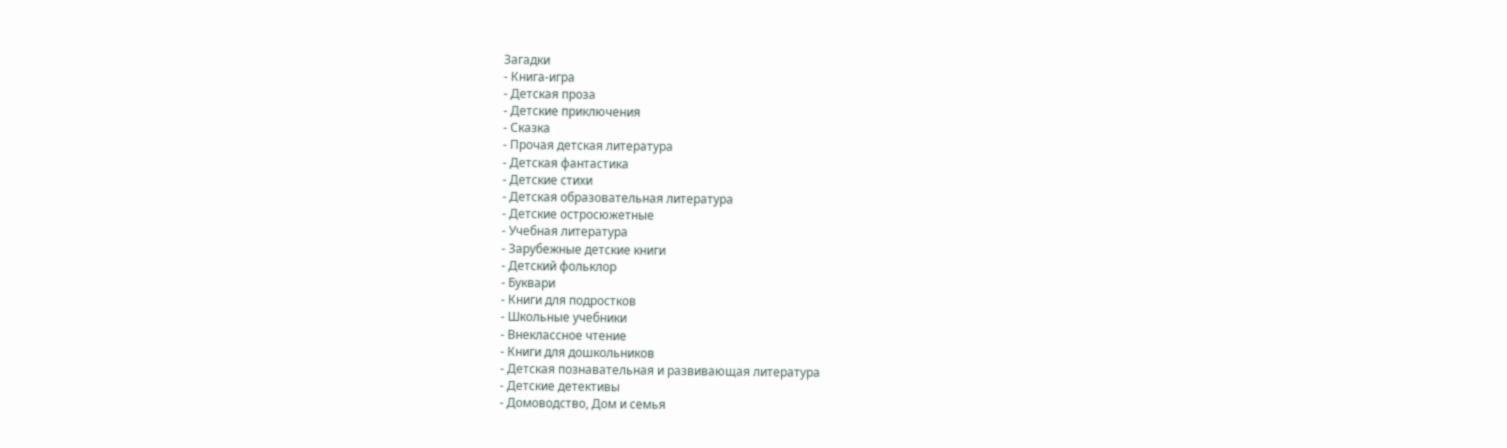Загадки
- Книга-игра
- Детская проза
- Детские приключения
- Сказка
- Прочая детская литература
- Детская фантастика
- Детские стихи
- Детская образовательная литература
- Детские остросюжетные
- Учебная литература
- Зарубежные детские книги
- Детский фольклор
- Буквари
- Книги для подростков
- Школьные учебники
- Внеклассное чтение
- Книги для дошкольников
- Детская познавательная и развивающая литература
- Детские детективы
- Домоводство, Дом и семья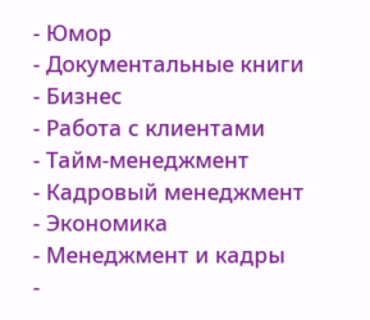- Юмор
- Документальные книги
- Бизнес
- Работа с клиентами
- Тайм-менеджмент
- Кадровый менеджмент
- Экономика
- Менеджмент и кадры
-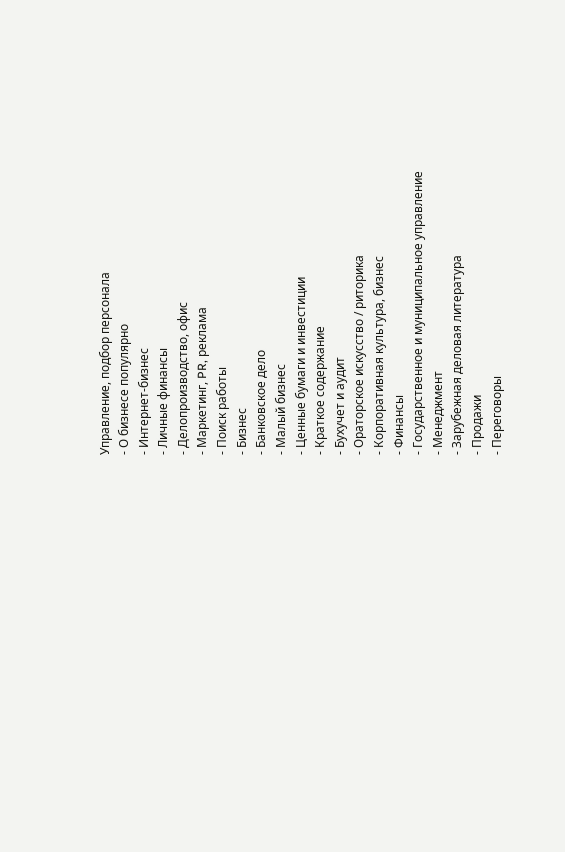Управление, подбор персонала
- О бизнесе популярно
- Интернет-бизнес
- Личные финансы
- Делопроизводство, офис
- Маркетинг, PR, реклама
- Поиск работы
- Бизнес
- Банковское дело
- Малый бизнес
- Ценные бумаги и инвестиции
- Краткое содержание
- Бухучет и аудит
- Ораторское искусство / риторика
- Корпоративная культура, бизнес
- Финансы
- Государственное и муниципальное управление
- Менеджмент
- Зарубежная деловая литература
- Продажи
- Переговоры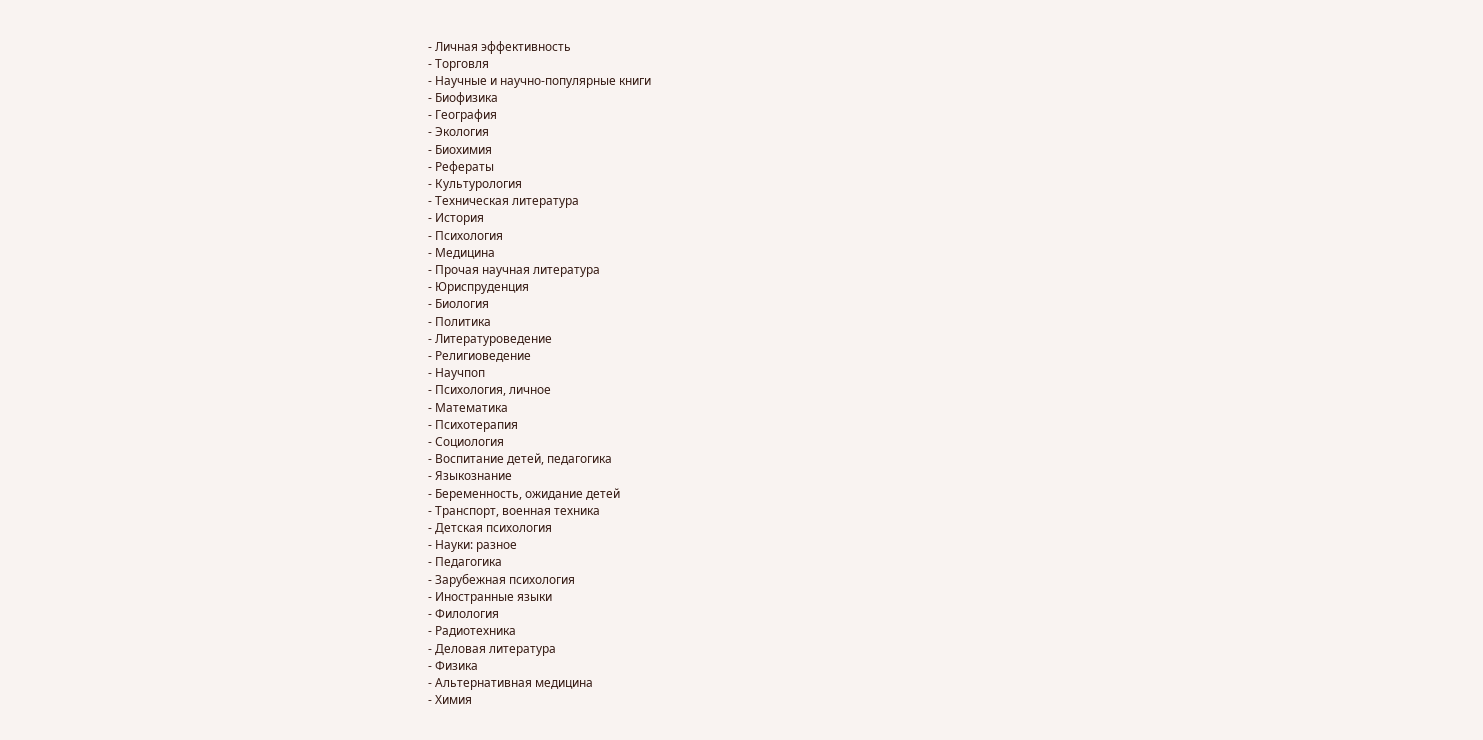- Личная эффективность
- Торговля
- Научные и научно-популярные книги
- Биофизика
- География
- Экология
- Биохимия
- Рефераты
- Культурология
- Техническая литература
- История
- Психология
- Медицина
- Прочая научная литература
- Юриспруденция
- Биология
- Политика
- Литературоведение
- Религиоведение
- Научпоп
- Психология, личное
- Математика
- Психотерапия
- Социология
- Воспитание детей, педагогика
- Языкознание
- Беременность, ожидание детей
- Транспорт, военная техника
- Детская психология
- Науки: разное
- Педагогика
- Зарубежная психология
- Иностранные языки
- Филология
- Радиотехника
- Деловая литература
- Физика
- Альтернативная медицина
- Химия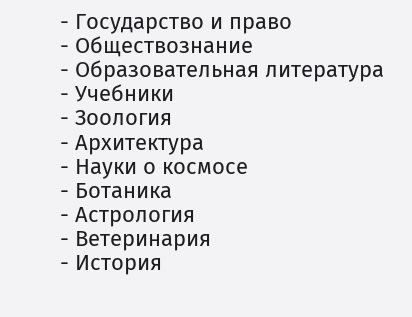- Государство и право
- Обществознание
- Образовательная литература
- Учебники
- Зоология
- Архитектура
- Науки о космосе
- Ботаника
- Астрология
- Ветеринария
- История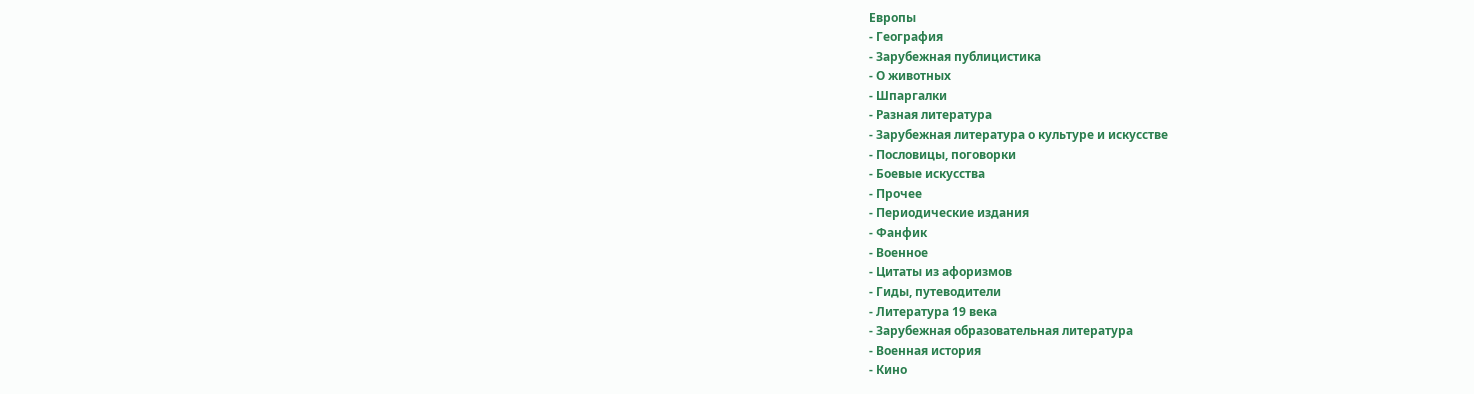Европы
- География
- Зарубежная публицистика
- О животных
- Шпаргалки
- Разная литература
- Зарубежная литература о культуре и искусстве
- Пословицы, поговорки
- Боевые искусства
- Прочее
- Периодические издания
- Фанфик
- Военное
- Цитаты из афоризмов
- Гиды, путеводители
- Литература 19 века
- Зарубежная образовательная литература
- Военная история
- Кино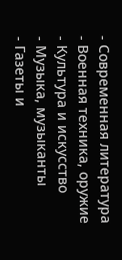- Современная литература
- Военная техника, оружие
- Культура и искусство
- Музыка, музыканты
- Газеты и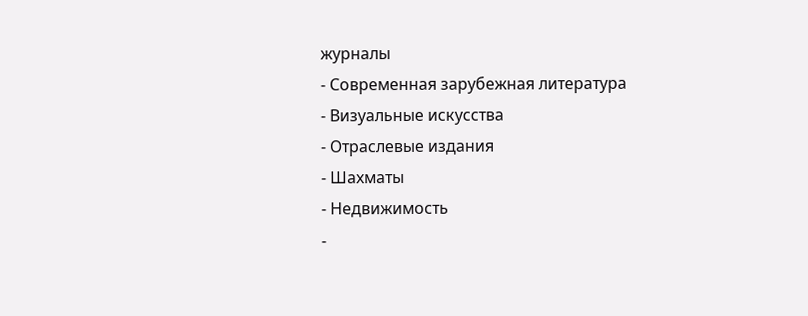журналы
- Современная зарубежная литература
- Визуальные искусства
- Отраслевые издания
- Шахматы
- Недвижимость
-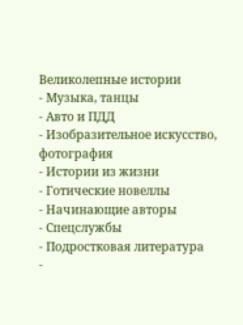Великолепные истории
- Музыка, танцы
- Авто и ПДД
- Изобразительное искусство, фотография
- Истории из жизни
- Готические новеллы
- Начинающие авторы
- Спецслужбы
- Подростковая литература
-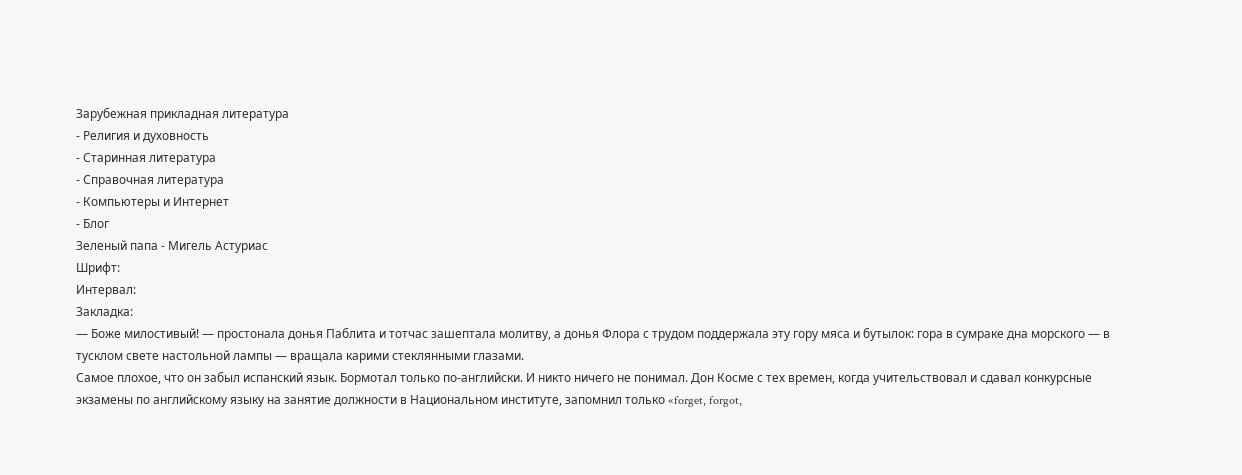Зарубежная прикладная литература
- Религия и духовность
- Старинная литература
- Справочная литература
- Компьютеры и Интернет
- Блог
Зеленый папа - Мигель Астуриас
Шрифт:
Интервал:
Закладка:
— Боже милостивый! — простонала донья Паблита и тотчас зашептала молитву, а донья Флора с трудом поддержала эту гору мяса и бутылок: гора в сумраке дна морского — в тусклом свете настольной лампы — вращала карими стеклянными глазами.
Самое плохое, что он забыл испанский язык. Бормотал только по-английски. И никто ничего не понимал. Дон Косме с тех времен, когда учительствовал и сдавал конкурсные экзамены по английскому языку на занятие должности в Национальном институте, запомнил только «forget, forgot,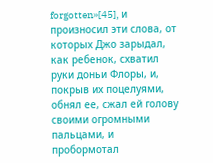forgotten»[45], и произносил эти слова, от которых Джо зарыдал, как ребенок, схватил руки доньи Флоры, и, покрыв их поцелуями, обнял ее, сжал ей голову своими огромными пальцами, и пробормотал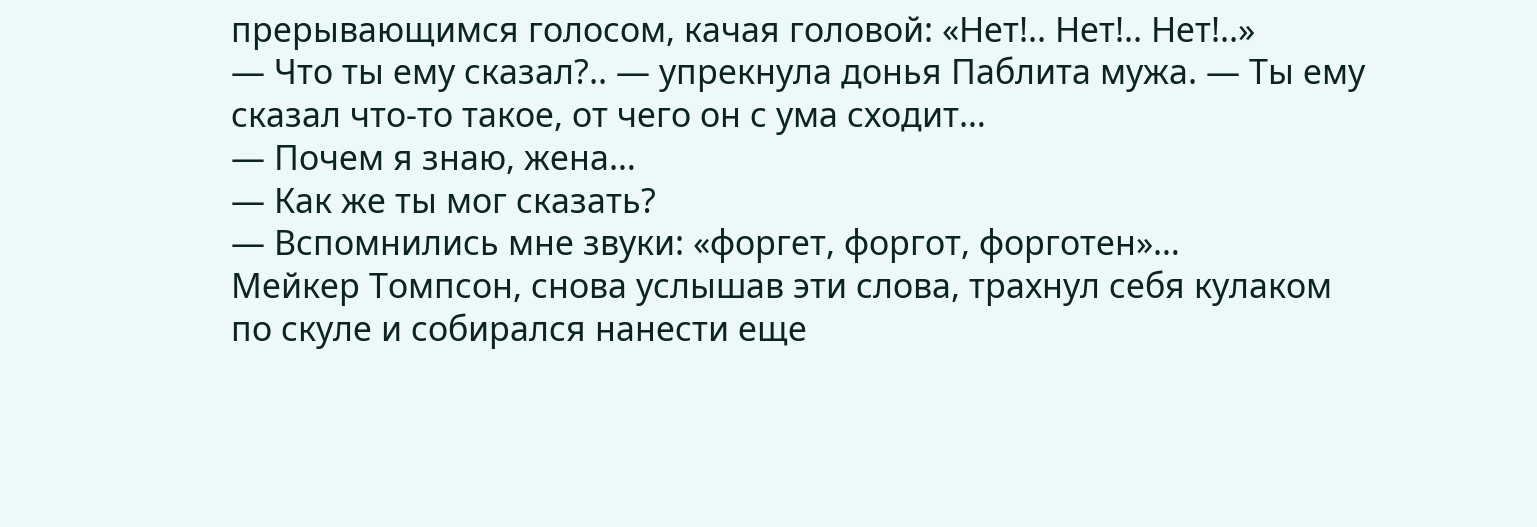прерывающимся голосом, качая головой: «Нет!.. Нет!.. Нет!..»
— Что ты ему сказал?.. — упрекнула донья Паблита мужа. — Ты ему сказал что-то такое, от чего он с ума сходит…
— Почем я знаю, жена…
— Как же ты мог сказать?
— Вспомнились мне звуки: «форгет, форгот, форготен»…
Мейкер Томпсон, снова услышав эти слова, трахнул себя кулаком по скуле и собирался нанести еще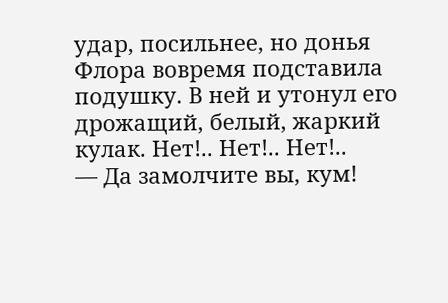удар, посильнее, но донья Флора вовремя подставила подушку. В ней и утонул его дрожащий, белый, жаркий кулак. Нет!.. Нет!.. Нет!..
— Да замолчите вы, кум!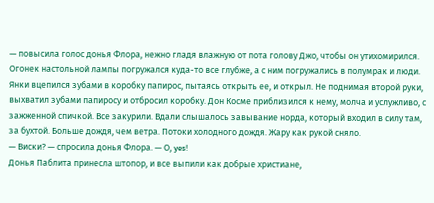— повысила голос донья Флора, нежно гладя влажную от пота голову Джо, чтобы он утихомирился.
Огонек настольной лампы погружался куда-то все глубже, а с ним погружались в полумрак и люди. Янки вцепился зубами в коробку папирос, пытаясь открыть ее, и открыл. Не поднимая второй руки, выхватил зубами папиросу и отбросил коробку. Дон Косме приблизился к нему, молча и услужливо, с зажженной спичкой. Все закурили. Вдали слышалось завывание норда, который входил в силу там, за бухтой. Больше дождя, чем ветра. Потоки холодного дождя. Жару как рукой сняло.
— Виски? — спросила донья Флора. — О, yes!
Донья Паблита принесла штопор, и все выпили как добрые христиане,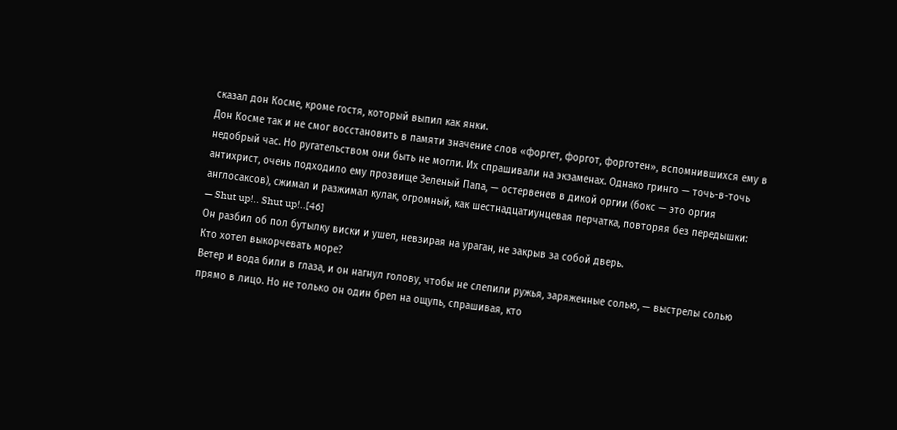сказал дон Косме, кроме гостя, который выпил как янки.
Дон Косме так и не смог восстановить в памяти значение слов «форгет, форгот, форготен», вспомнившихся ему в недобрый час. Но ругательством они быть не могли. Их спрашивали на экзаменах. Однако гринго — точь-в-точь антихрист, очень подходило ему прозвище Зеленый Папа, — остервенев в дикой оргии (бокс — это оргия англосаксов), сжимал и разжимал кулак, огромный, как шестнадцатиунцевая перчатка, повторяя без передышки:
— Shut up!.. Shut up!..[46]
Он разбил об пол бутылку виски и ушел, невзирая на ураган, не закрыв за собой дверь.
Кто хотел выкорчевать море?
Ветер и вода били в глаза, и он нагнул голову, чтобы не слепили ружья, заряженные солью, — выстрелы солью прямо в лицо. Но не только он один брел на ощупь, спрашивая, кто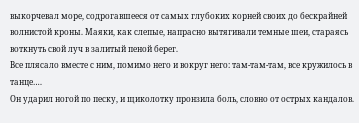выкорчевал море, содрогавшееся от самых глубоких корней своих до бескрайней волнистой кроны. Маяки, как слепые, напрасно вытягивали темные шеи, стараясь воткнуть свой луч в залитый пеной берег.
Все плясало вместе с ним, помимо него и вокруг него: там-там-там, все кружилось в танце….
Он ударил ногой по песку, и щиколотку пронзила боль, словно от острых кандалов.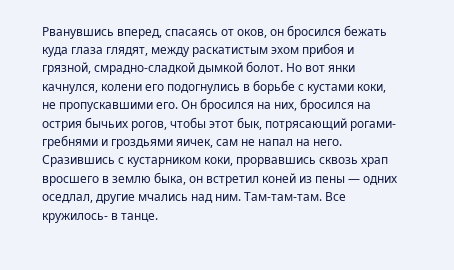Рванувшись вперед, спасаясь от оков, он бросился бежать куда глаза глядят, между раскатистым эхом прибоя и грязной, смрадно-сладкой дымкой болот. Но вот янки качнулся, колени его подогнулись в борьбе с кустами коки, не пропускавшими его. Он бросился на них, бросился на острия бычьих рогов, чтобы этот бык, потрясающий рогами-гребнями и гроздьями яичек, сам не напал на него. Сразившись с кустарником коки, прорвавшись сквозь храп вросшего в землю быка, он встретил коней из пены — одних оседлал, другие мчались над ним. Там-там-там. Все кружилось- в танце.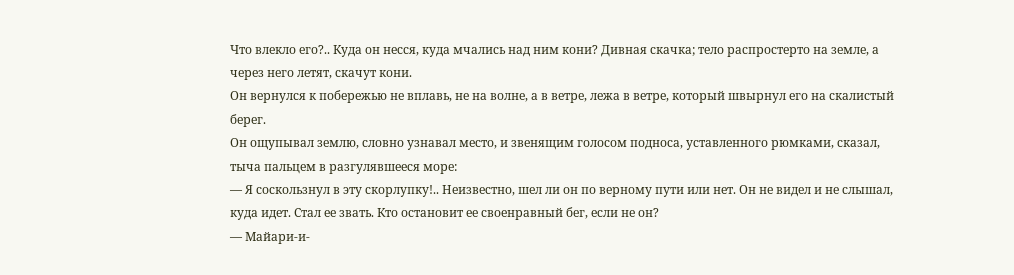Что влекло его?.. Куда он несся, куда мчались над ним кони? Дивная скачка; тело распростерто на земле, а через него летят, скачут кони.
Он вернулся к побережью не вплавь, не на волне, а в ветре, лежа в ветре, который швырнул его на скалистый берег.
Он ощупывал землю, словно узнавал место, и звенящим голосом подноса, уставленного рюмками, сказал, тыча пальцем в разгулявшееся море:
— Я соскользнул в эту скорлупку!.. Неизвестно, шел ли он по верному пути или нет. Он не видел и не слышал, куда идет. Стал ее звать. Кто остановит ее своенравный бег, если не он?
— Майари-и-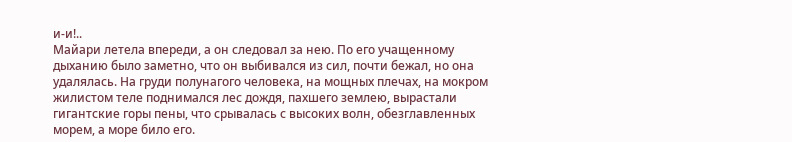и-и!..
Майари летела впереди, а он следовал за нею. По его учащенному дыханию было заметно, что он выбивался из сил, почти бежал, но она удалялась. На груди полунагого человека, на мощных плечах, на мокром жилистом теле поднимался лес дождя, пахшего землею, вырастали гигантские горы пены, что срывалась с высоких волн, обезглавленных морем, а море било его.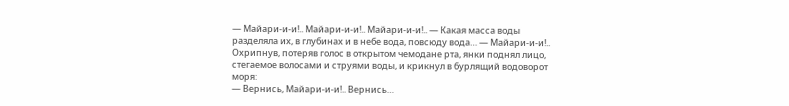— Майари-и-и!.. Майари-и-и!.. Майари-и-и!.. — Какая масса воды разделяла их, в глубинах и в небе вода, повсюду вода… — Майари-и-и!..
Охрипнув, потеряв голос в открытом чемодане рта, янки поднял лицо, стегаемое волосами и струями воды, и крикнул в бурлящий водоворот моря:
— Вернись, Майари-и-и!.. Вернись…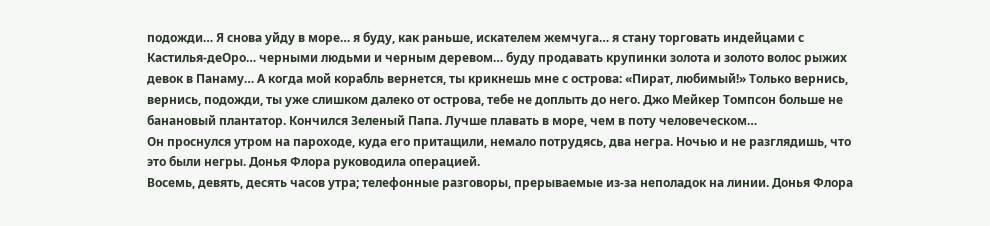подожди… Я снова уйду в море… я буду, как раньше, искателем жемчуга… я стану торговать индейцами с Кастилья-деОро… черными людьми и черным деревом… буду продавать крупинки золота и золото волос рыжих девок в Панаму… А когда мой корабль вернется, ты крикнешь мне с острова: «Пират, любимый!» Только вернись, вернись, подожди, ты уже слишком далеко от острова, тебе не доплыть до него. Джо Мейкер Томпсон больше не банановый плантатор. Кончился Зеленый Папа. Лучше плавать в море, чем в поту человеческом…
Он проснулся утром на пароходе, куда его притащили, немало потрудясь, два негра. Ночью и не разглядишь, что это были негры. Донья Флора руководила операцией.
Восемь, девять, десять часов утра; телефонные разговоры, прерываемые из-за неполадок на линии. Донья Флора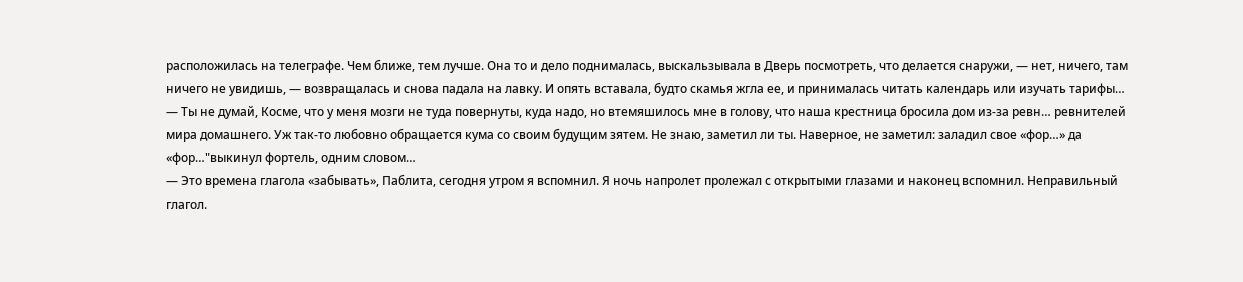расположилась на телеграфе. Чем ближе, тем лучше. Она то и дело поднималась, выскальзывала в Дверь посмотреть, что делается снаружи, — нет, ничего, там ничего не увидишь, — возвращалась и снова падала на лавку. И опять вставала, будто скамья жгла ее, и принималась читать календарь или изучать тарифы…
— Ты не думай, Косме, что у меня мозги не туда повернуты, куда надо, но втемяшилось мне в голову, что наша крестница бросила дом из-за ревн… ревнителей мира домашнего. Уж так-то любовно обращается кума со своим будущим зятем. Не знаю, заметил ли ты. Наверное, не заметил: заладил свое «фор…» да «фор…"выкинул фортель, одним словом…
— Это времена глагола «забывать», Паблита, сегодня утром я вспомнил. Я ночь напролет пролежал с открытыми глазами и наконец вспомнил. Неправильный глагол.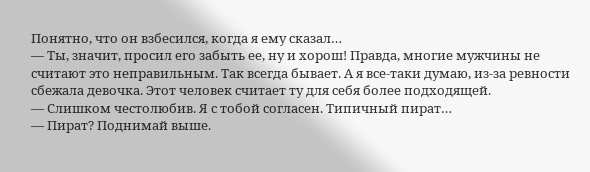Понятно, что он взбесился, когда я ему сказал…
— Ты, значит, просил его забыть ее, ну и хорош! Правда, многие мужчины не считают это неправильным. Так всегда бывает. А я все-таки думаю, из-за ревности сбежала девочка. Этот человек считает ту для себя более подходящей.
— Слишком честолюбив. Я с тобой согласен. Типичный пират…
— Пират? Поднимай выше.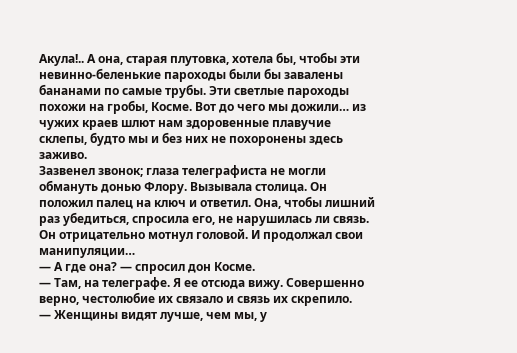Акула!.. А она, старая плутовка, хотела бы, чтобы эти невинно-беленькие пароходы были бы завалены бананами по самые трубы. Эти светлые пароходы похожи на гробы, Косме. Вот до чего мы дожили… из чужих краев шлют нам здоровенные плавучие склепы, будто мы и без них не похоронены здесь заживо.
Зазвенел звонок; глаза телеграфиста не могли обмануть донью Флору. Вызывала столица. Он положил палец на ключ и ответил. Она, чтобы лишний раз убедиться, спросила его, не нарушилась ли связь. Он отрицательно мотнул головой. И продолжал свои манипуляции…
— А где она? — спросил дон Косме.
— Там, на телеграфе. Я ее отсюда вижу. Совершенно верно, честолюбие их связало и связь их скрепило.
— Женщины видят лучше, чем мы, у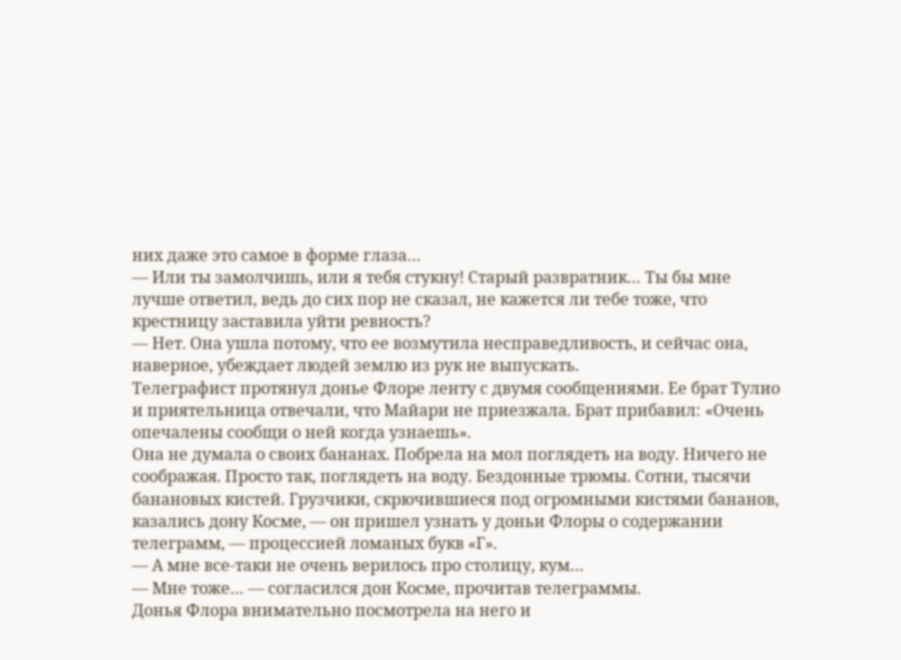них даже это самое в форме глаза…
— Или ты замолчишь, или я тебя стукну! Старый развратник… Ты бы мне лучше ответил, ведь до сих пор не сказал, не кажется ли тебе тоже, что крестницу заставила уйти ревность?
— Нет. Она ушла потому, что ее возмутила несправедливость, и сейчас она, наверное, убеждает людей землю из рук не выпускать.
Телеграфист протянул донье Флоре ленту с двумя сообщениями. Ее брат Тулио и приятельница отвечали, что Майари не приезжала. Брат прибавил: «Очень опечалены сообщи о ней когда узнаешь».
Она не думала о своих бананах. Побрела на мол поглядеть на воду. Ничего не соображая. Просто так, поглядеть на воду. Бездонные трюмы. Сотни, тысячи банановых кистей. Грузчики, скрючившиеся под огромными кистями бананов, казались дону Косме, — он пришел узнать у доньи Флоры о содержании телеграмм, — процессией ломаных букв «Г».
— А мне все-таки не очень верилось про столицу, кум…
— Мне тоже… — согласился дон Косме, прочитав телеграммы.
Донья Флора внимательно посмотрела на него и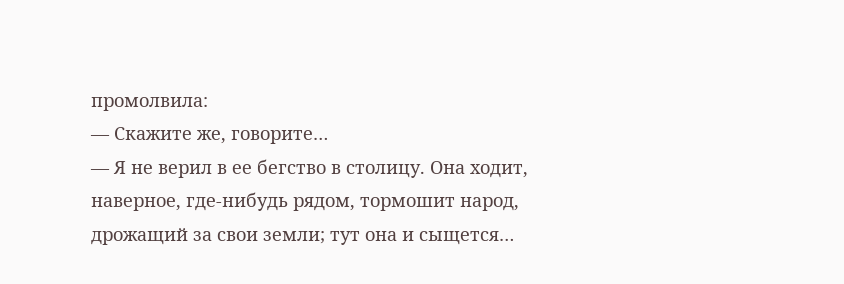промолвила:
— Скажите же, говорите…
— Я не верил в ее бегство в столицу. Она ходит, наверное, где-нибудь рядом, тормошит народ, дрожащий за свои земли; тут она и сыщется…